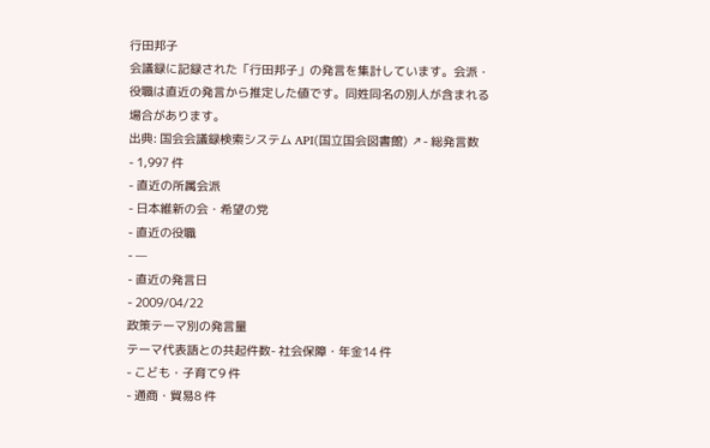行田邦子
会議録に記録された「行田邦子」の発言を集計しています。会派・役職は直近の発言から推定した値です。同姓同名の別人が含まれる場合があります。
出典: 国会会議録検索システム API(国立国会図書館) ↗- 総発言数
- 1,997 件
- 直近の所属会派
- 日本維新の会・希望の党
- 直近の役職
- —
- 直近の発言日
- 2009/04/22
政策テーマ別の発言量
テーマ代表語との共起件数- 社会保障・年金14 件
- こども・子育て9 件
- 通商・貿易8 件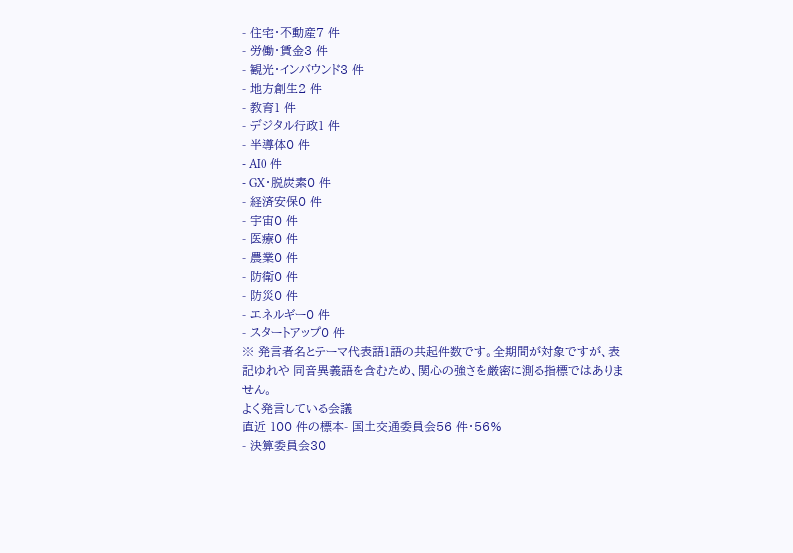- 住宅・不動産7 件
- 労働・賃金3 件
- 観光・インバウンド3 件
- 地方創生2 件
- 教育1 件
- デジタル行政1 件
- 半導体0 件
- AI0 件
- GX・脱炭素0 件
- 経済安保0 件
- 宇宙0 件
- 医療0 件
- 農業0 件
- 防衛0 件
- 防災0 件
- エネルギー0 件
- スタートアップ0 件
※ 発言者名とテーマ代表語1語の共起件数です。全期間が対象ですが、表記ゆれや 同音異義語を含むため、関心の強さを厳密に測る指標ではありません。
よく発言している会議
直近 100 件の標本- 国土交通委員会56 件・56%
- 決算委員会30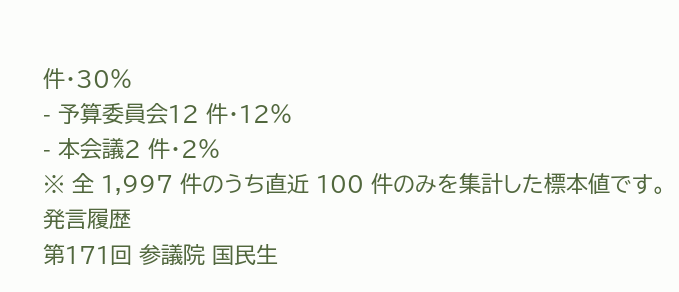件・30%
- 予算委員会12 件・12%
- 本会議2 件・2%
※ 全 1,997 件のうち直近 100 件のみを集計した標本値です。
発言履歴
第171回 参議院 国民生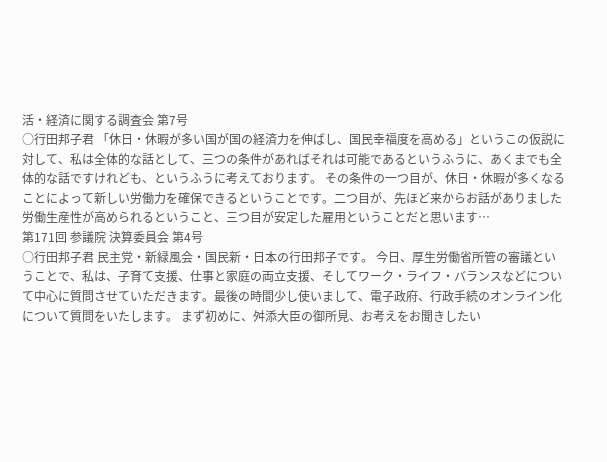活・経済に関する調査会 第7号
○行田邦子君 「休日・休暇が多い国が国の経済力を伸ばし、国民幸福度を高める」というこの仮説に対して、私は全体的な話として、三つの条件があればそれは可能であるというふうに、あくまでも全体的な話ですけれども、というふうに考えております。 その条件の一つ目が、休日・休暇が多くなることによって新しい労働力を確保できるということです。二つ目が、先ほど来からお話がありました労働生産性が高められるということ、三つ目が安定した雇用ということだと思います…
第171回 参議院 決算委員会 第4号
○行田邦子君 民主党・新緑風会・国民新・日本の行田邦子です。 今日、厚生労働省所管の審議ということで、私は、子育て支援、仕事と家庭の両立支援、そしてワーク・ライフ・バランスなどについて中心に質問させていただきます。最後の時間少し使いまして、電子政府、行政手続のオンライン化について質問をいたします。 まず初めに、舛添大臣の御所見、お考えをお聞きしたい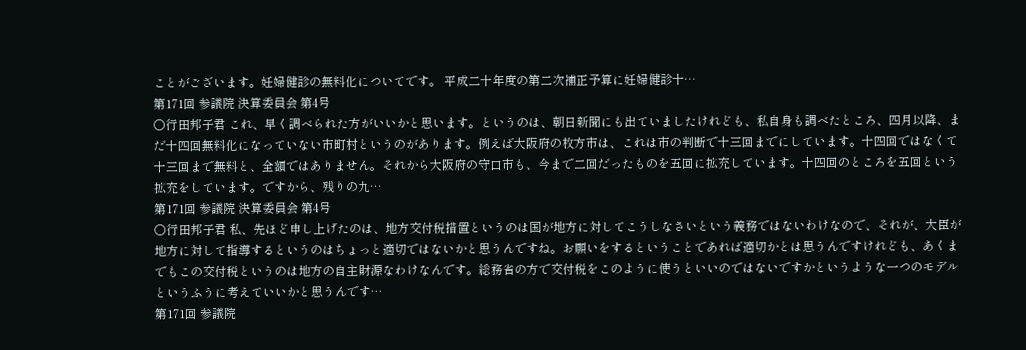ことがございます。妊婦健診の無料化についてです。 平成二十年度の第二次補正予算に妊婦健診十…
第171回 参議院 決算委員会 第4号
○行田邦子君 これ、早く調べられた方がいいかと思います。というのは、朝日新聞にも出ていましたけれども、私自身も調べたところ、四月以降、まだ十四回無料化になっていない市町村というのがあります。例えば大阪府の枚方市は、これは市の判断で十三回までにしています。十四回ではなくて十三回まで無料と、全額ではありません。それから大阪府の守口市も、今まで二回だったものを五回に拡充しています。十四回のところを五回という拡充をしています。ですから、残りの九…
第171回 参議院 決算委員会 第4号
○行田邦子君 私、先ほど申し上げたのは、地方交付税措置というのは国が地方に対してこうしなさいという義務ではないわけなので、それが、大臣が地方に対して指導するというのはちょっと適切ではないかと思うんですね。お願いをするということであれば適切かとは思うんですけれども、あくまでもこの交付税というのは地方の自主財源なわけなんです。総務省の方で交付税をこのように使うといいのではないですかというような一つのモデルというふうに考えていいかと思うんです…
第171回 参議院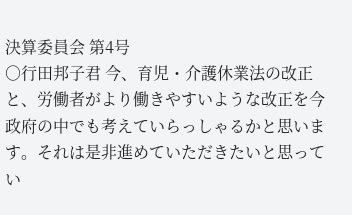決算委員会 第4号
○行田邦子君 今、育児・介護休業法の改正と、労働者がより働きやすいような改正を今政府の中でも考えていらっしゃるかと思います。それは是非進めていただきたいと思ってい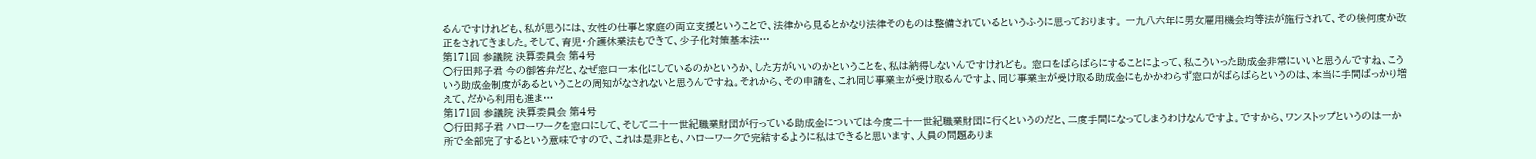るんですけれども、私が思うには、女性の仕事と家庭の両立支援ということで、法律から見るとかなり法律そのものは整備されているというふうに思っております。 一九八六年に男女雇用機会均等法が施行されて、その後何度か改正をされてきました。そして、育児・介護休業法もできて、少子化対策基本法…
第171回 参議院 決算委員会 第4号
○行田邦子君 今の御答弁だと、なぜ窓口一本化にしているのかというか、した方がいいのかということを、私は納得しないんですけれども。 窓口をばらばらにすることによって、私こういった助成金非常にいいと思うんですね、こういう助成金制度があるということの周知がなされないと思うんですね。それから、その申請を、これ同じ事業主が受け取るんですよ、同じ事業主が受け取る助成金にもかかわらず窓口がばらばらというのは、本当に手間ばっかり増えて、だから利用も進ま…
第171回 参議院 決算委員会 第4号
○行田邦子君 ハローワークを窓口にして、そして二十一世紀職業財団が行っている助成金については今度二十一世紀職業財団に行くというのだと、二度手間になってしまうわけなんですよ。ですから、ワンストップというのは一か所で全部完了するという意味ですので、これは是非とも、ハローワークで完結するように私はできると思います、人員の問題ありま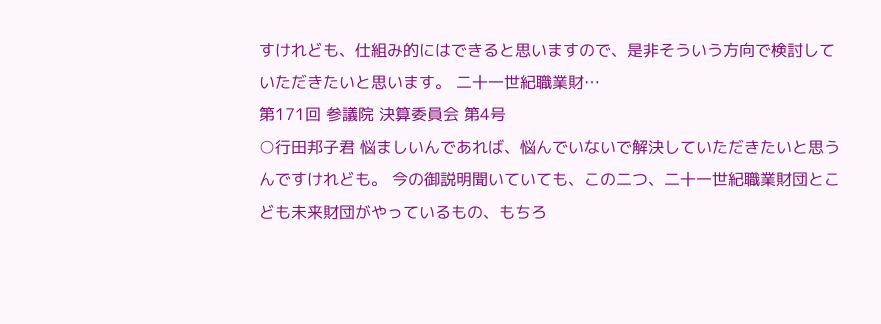すけれども、仕組み的にはできると思いますので、是非そういう方向で検討していただきたいと思います。 二十一世紀職業財…
第171回 参議院 決算委員会 第4号
○行田邦子君 悩ましいんであれば、悩んでいないで解決していただきたいと思うんですけれども。 今の御説明聞いていても、この二つ、二十一世紀職業財団とこども未来財団がやっているもの、もちろ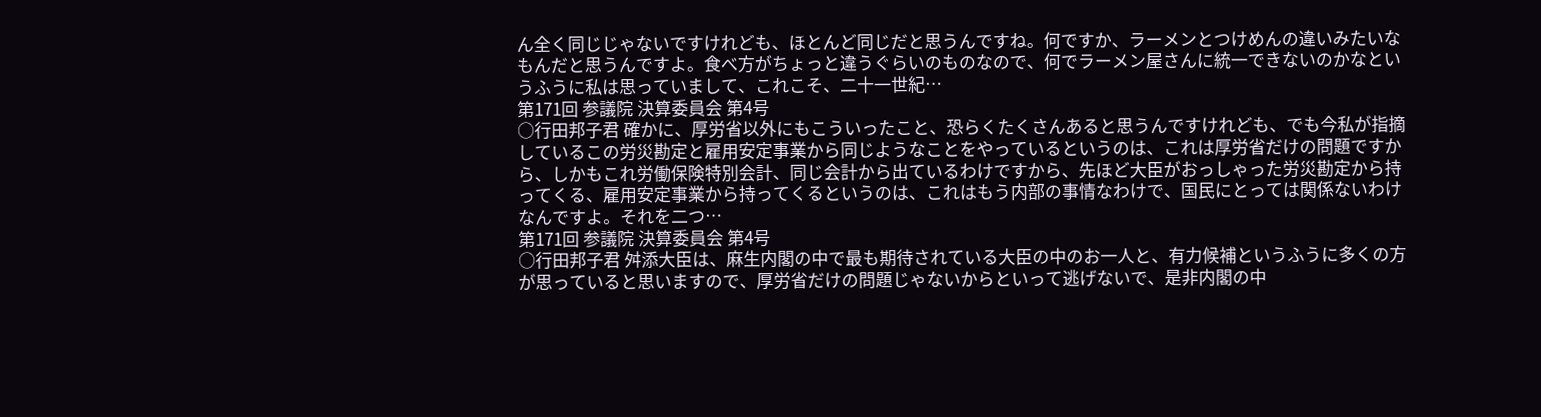ん全く同じじゃないですけれども、ほとんど同じだと思うんですね。何ですか、ラーメンとつけめんの違いみたいなもんだと思うんですよ。食べ方がちょっと違うぐらいのものなので、何でラーメン屋さんに統一できないのかなというふうに私は思っていまして、これこそ、二十一世紀…
第171回 参議院 決算委員会 第4号
○行田邦子君 確かに、厚労省以外にもこういったこと、恐らくたくさんあると思うんですけれども、でも今私が指摘しているこの労災勘定と雇用安定事業から同じようなことをやっているというのは、これは厚労省だけの問題ですから、しかもこれ労働保険特別会計、同じ会計から出ているわけですから、先ほど大臣がおっしゃった労災勘定から持ってくる、雇用安定事業から持ってくるというのは、これはもう内部の事情なわけで、国民にとっては関係ないわけなんですよ。それを二つ…
第171回 参議院 決算委員会 第4号
○行田邦子君 舛添大臣は、麻生内閣の中で最も期待されている大臣の中のお一人と、有力候補というふうに多くの方が思っていると思いますので、厚労省だけの問題じゃないからといって逃げないで、是非内閣の中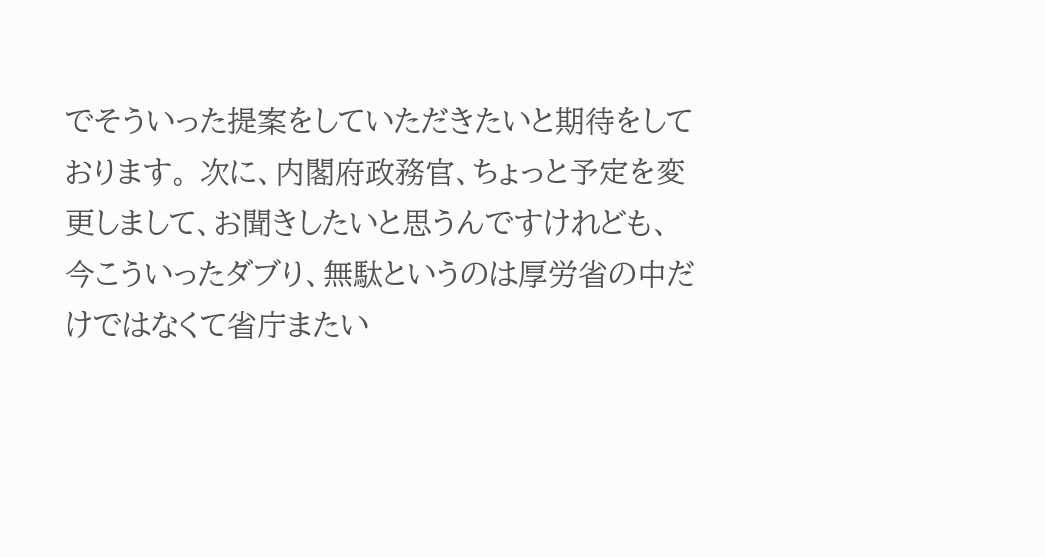でそういった提案をしていただきたいと期待をしております。 次に、内閣府政務官、ちょっと予定を変更しまして、お聞きしたいと思うんですけれども、今こういったダブり、無駄というのは厚労省の中だけではなくて省庁またい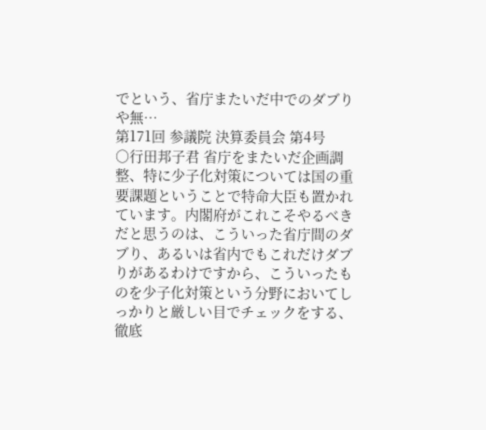でという、省庁またいだ中でのダブりや無…
第171回 参議院 決算委員会 第4号
○行田邦子君 省庁をまたいだ企画調整、特に少子化対策については国の重要課題ということで特命大臣も置かれています。内閣府がこれこそやるべきだと思うのは、こういった省庁間のダブり、あるいは省内でもこれだけダブりがあるわけですから、こういったものを少子化対策という分野においてしっかりと厳しい目でチェックをする、徹底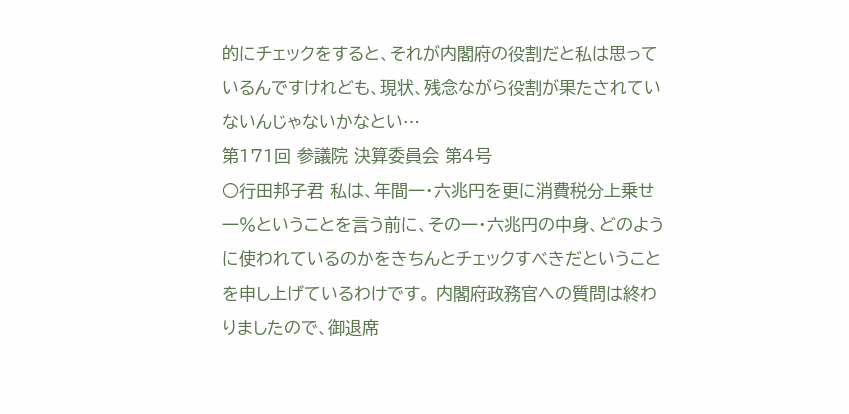的にチェックをすると、それが内閣府の役割だと私は思っているんですけれども、現状、残念ながら役割が果たされていないんじゃないかなとい…
第171回 参議院 決算委員会 第4号
○行田邦子君 私は、年間一・六兆円を更に消費税分上乗せ一%ということを言う前に、その一・六兆円の中身、どのように使われているのかをきちんとチェックすべきだということを申し上げているわけです。 内閣府政務官への質問は終わりましたので、御退席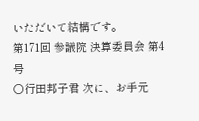いただいて結構です。
第171回 参議院 決算委員会 第4号
○行田邦子君 次に、お手元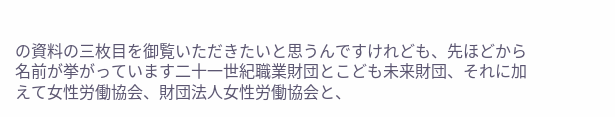の資料の三枚目を御覧いただきたいと思うんですけれども、先ほどから名前が挙がっています二十一世紀職業財団とこども未来財団、それに加えて女性労働協会、財団法人女性労働協会と、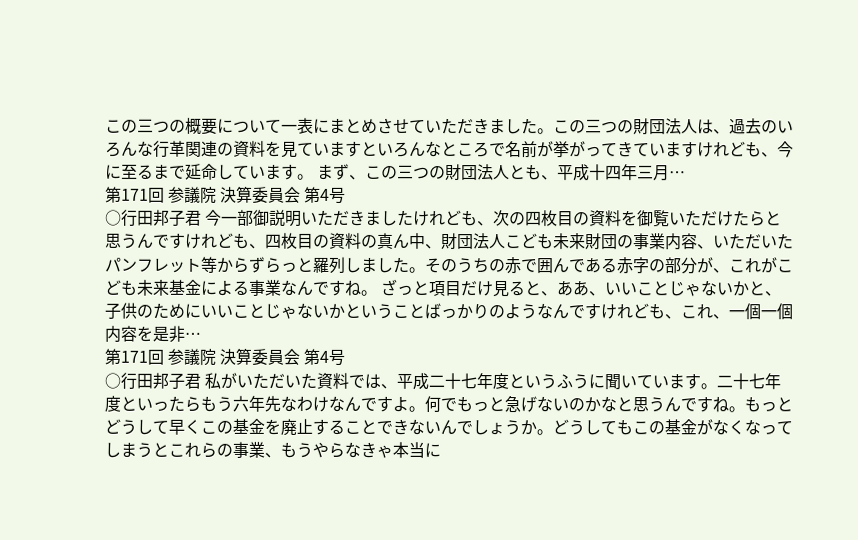この三つの概要について一表にまとめさせていただきました。この三つの財団法人は、過去のいろんな行革関連の資料を見ていますといろんなところで名前が挙がってきていますけれども、今に至るまで延命しています。 まず、この三つの財団法人とも、平成十四年三月…
第171回 参議院 決算委員会 第4号
○行田邦子君 今一部御説明いただきましたけれども、次の四枚目の資料を御覧いただけたらと思うんですけれども、四枚目の資料の真ん中、財団法人こども未来財団の事業内容、いただいたパンフレット等からずらっと羅列しました。そのうちの赤で囲んである赤字の部分が、これがこども未来基金による事業なんですね。 ざっと項目だけ見ると、ああ、いいことじゃないかと、子供のためにいいことじゃないかということばっかりのようなんですけれども、これ、一個一個内容を是非…
第171回 参議院 決算委員会 第4号
○行田邦子君 私がいただいた資料では、平成二十七年度というふうに聞いています。二十七年度といったらもう六年先なわけなんですよ。何でもっと急げないのかなと思うんですね。もっとどうして早くこの基金を廃止することできないんでしょうか。どうしてもこの基金がなくなってしまうとこれらの事業、もうやらなきゃ本当に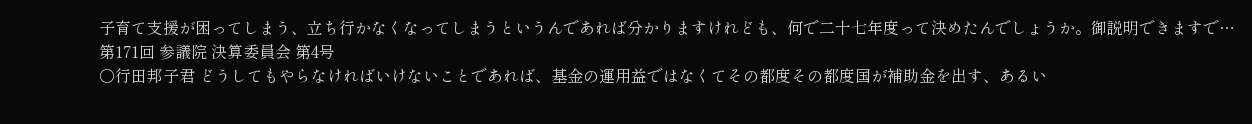子育て支援が困ってしまう、立ち行かなくなってしまうというんであれば分かりますけれども、何で二十七年度って決めたんでしょうか。御説明できますで…
第171回 参議院 決算委員会 第4号
○行田邦子君 どうしてもやらなければいけないことであれば、基金の運用益ではなくてその都度その都度国が補助金を出す、あるい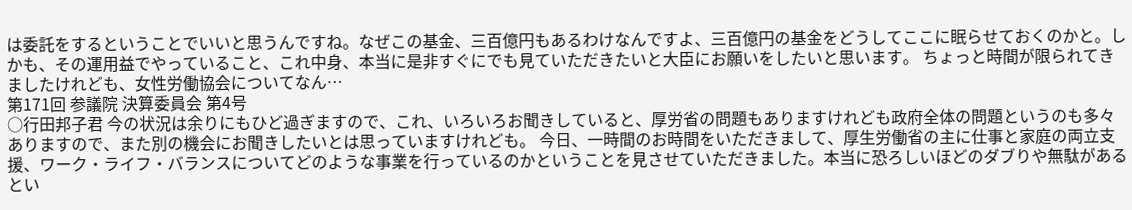は委託をするということでいいと思うんですね。なぜこの基金、三百億円もあるわけなんですよ、三百億円の基金をどうしてここに眠らせておくのかと。しかも、その運用益でやっていること、これ中身、本当に是非すぐにでも見ていただきたいと大臣にお願いをしたいと思います。 ちょっと時間が限られてきましたけれども、女性労働協会についてなん…
第171回 参議院 決算委員会 第4号
○行田邦子君 今の状況は余りにもひど過ぎますので、これ、いろいろお聞きしていると、厚労省の問題もありますけれども政府全体の問題というのも多々ありますので、また別の機会にお聞きしたいとは思っていますけれども。 今日、一時間のお時間をいただきまして、厚生労働省の主に仕事と家庭の両立支援、ワーク・ライフ・バランスについてどのような事業を行っているのかということを見させていただきました。本当に恐ろしいほどのダブりや無駄があるとい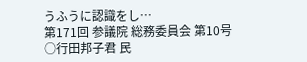うふうに認識をし…
第171回 参議院 総務委員会 第10号
○行田邦子君 民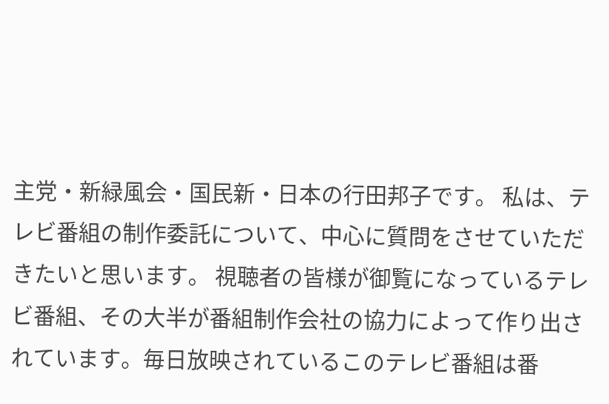主党・新緑風会・国民新・日本の行田邦子です。 私は、テレビ番組の制作委託について、中心に質問をさせていただきたいと思います。 視聴者の皆様が御覧になっているテレビ番組、その大半が番組制作会社の協力によって作り出されています。毎日放映されているこのテレビ番組は番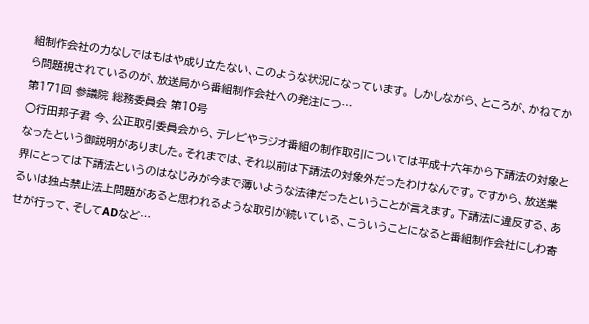組制作会社の力なしではもはや成り立たない、このような状況になっています。 しかしながら、ところが、かねてから問題視されているのが、放送局から番組制作会社への発注につ…
第171回 参議院 総務委員会 第10号
○行田邦子君 今、公正取引委員会から、テレビやラジオ番組の制作取引については平成十六年から下請法の対象となったという御説明がありました。それまでは、それ以前は下請法の対象外だったわけなんです。ですから、放送業界にとっては下請法というのはなじみが今まで薄いような法律だったということが言えます。下請法に違反する、あるいは独占禁止法上問題があると思われるような取引が続いている、こういうことになると番組制作会社にしわ寄せが行って、そしてADなど…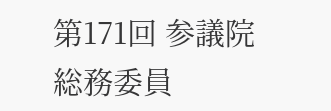第171回 参議院 総務委員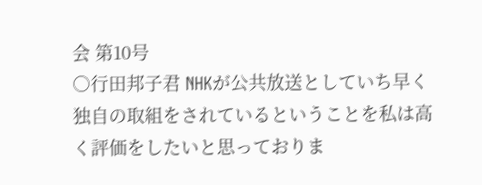会 第10号
○行田邦子君 NHKが公共放送としていち早く独自の取組をされているということを私は高く評価をしたいと思っておりま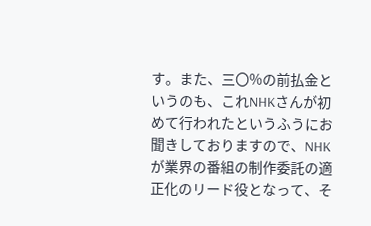す。また、三〇%の前払金というのも、これNHKさんが初めて行われたというふうにお聞きしておりますので、NHKが業界の番組の制作委託の適正化のリード役となって、そ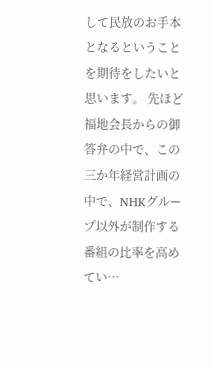して民放のお手本となるということを期待をしたいと思います。 先ほど福地会長からの御答弁の中で、この三か年経営計画の中で、NHKグループ以外が制作する番組の比率を高めてい…